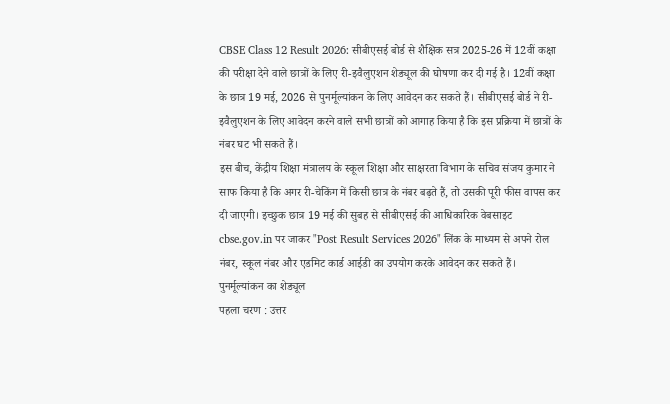CBSE Class 12 Result 2026: सीबीएसई बोर्ड से शैक्षिक सत्र 2025-26 में 12वीं कक्षा की परीक्षा देने वाले छात्रों के लिए री-इवैलुएशन शेड्यूल की घोषणा कर दी गई है। 12वीं कक्षा के छात्र 19 मई, 2026 से पुनर्मूल्यांकन के लिए आवेदन कर सकते हैं। सीबीएसई बोर्ड ने री-इवैलुएशन के लिए आवेदन करने वाले सभी छात्रों को आगाह किया है कि इस प्रक्रिया में छात्रों के नंबर घट भी सकते हैं।
इस बीच, केंद्रीय शिक्षा मंत्रालय के स्कूल शिक्षा और साक्षरता विभाग के सचिव संजय कुमार ने साफ किया है कि अगर री-चेकिंग में किसी छात्र के नंबर बढ़ते हैं, तो उसकी पूरी फीस वापस कर दी जाएगी। इच्छुक छात्र 19 मई की सुबह से सीबीएसई की आधिकारिक वेबसाइट cbse.gov.in पर जाकर "Post Result Services 2026" लिंक के माध्यम से अपने रोल नंबर, स्कूल नंबर और एडमिट कार्ड आईडी का उपयोग करके आवेदन कर सकते हैं।
पुनर्मूल्यांकन का शेड्यूल
पहला चरण : उत्तर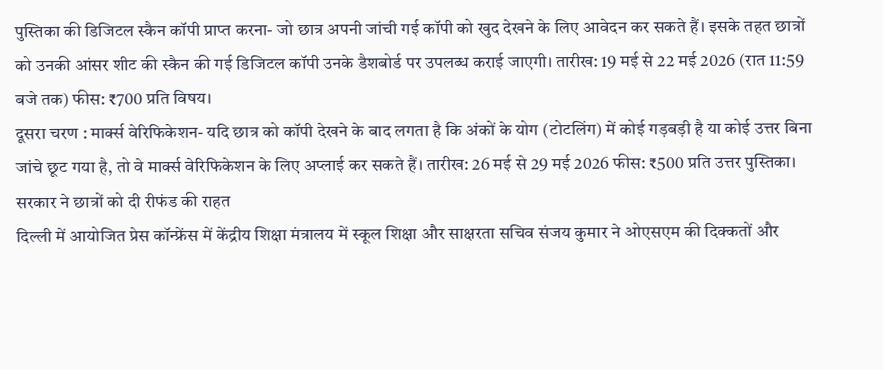पुस्तिका की डिजिटल स्कैन कॉपी प्राप्त करना- जो छात्र अपनी जांची गई कॉपी को खुद देखने के लिए आवेदन कर सकते हैं। इसके तहत छात्रों को उनकी आंसर शीट की स्कैन की गई डिजिटल कॉपी उनके डैशबोर्ड पर उपलब्ध कराई जाएगी। तारीख: 19 मई से 22 मई 2026 (रात 11:59 बजे तक) फीस: ₹700 प्रति विषय।
दूसरा चरण : मार्क्स वेरिफिकेशन- यदि छात्र को कॉपी देखने के बाद लगता है कि अंकों के योग (टोटलिंग) में कोई गड़बड़ी है या कोई उत्तर बिना जांचे छूट गया है, तो वे मार्क्स वेरिफिकेशन के लिए अप्लाई कर सकते हैं। तारीख: 26 मई से 29 मई 2026 फीस: ₹500 प्रति उत्तर पुस्तिका।
सरकार ने छात्रों को दी रीफंड की राहत
दिल्ली में आयोजित प्रेस कॉन्फ्रेंस में केंद्रीय शिक्षा मंत्रालय में स्कूल शिक्षा और साक्षरता सचिव संजय कुमार ने ओएसएम की दिक्कतों और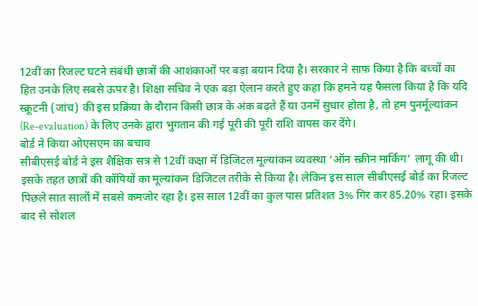12वीं का रिजल्ट घटने संबंधी छात्रों की आशंकाओं पर बड़ा बयान दिया है। सरकार ने साफ किया है कि बच्चों का हित उनके लिए सबसे ऊपर है। शिक्षा सचिव ने एक बड़ा ऐलान करते हुए कहा कि हमने यह फैसला किया है कि यदि स्क्रूटनी (जांच) की इस प्रक्रिया के दौरान किसी छात्र के अंक बढ़ते हैं या उनमें सुधार होता है, तो हम पुनर्मूल्यांकन (Re-evaluation) के लिए उनके द्वारा भुगतान की गई पूरी की पूरी राशि वापस कर देंगे।
बोर्ड ने किया ओएसएम का बचाव
सीबीएसई बोर्ड ने इस शैक्षिक सत्र से 12वीं कक्षा में डिजिटल मूल्यांकन व्यवस्था ‘ऑन स्क्रीन मार्किंग’ लागू की थी। इसके तहत छात्रों की कॉपियों का मूल्यांकन डिजिटल तरीके से किया है। लेकिन इस साल सीबीएसई बोर्ड का रिजल्ट पिछले सात सालों में सबसे कमजोर रहा है। इस साल 12वीं का कुल पास प्रतिशत 3% गिर कर 85.20% रहा। इसके बाद से सोशल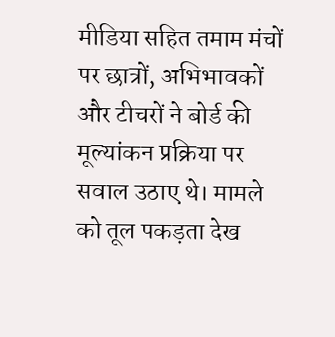मीडिया सहित तमाम मंचों पर छात्रों, अभिभावकों और टीचरों ने बोर्ड की मूल्यांकन प्रक्रिया पर सवाल उठाए थे। मामले को तूल पकड़ता देख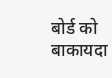बोर्ड को बाकायदा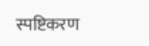स्पष्टिकरण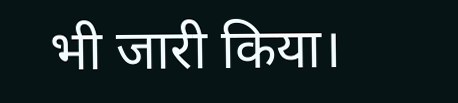भी जारी किया।